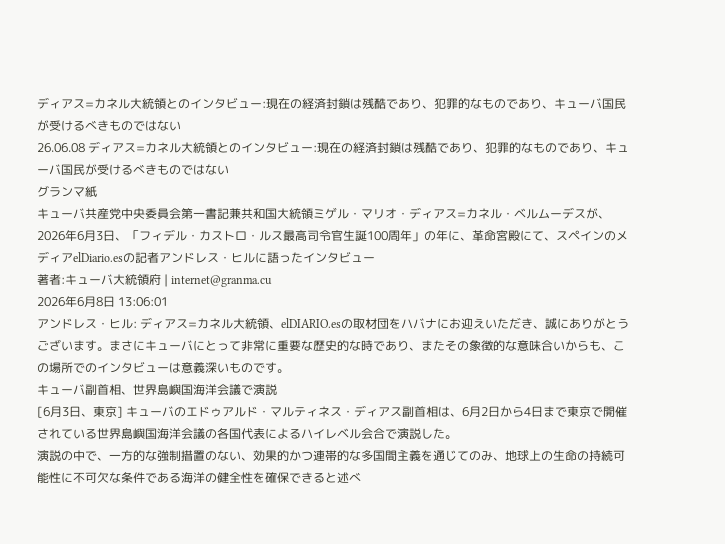ディアス=カネル大統領とのインタビュー:現在の経済封鎖は残酷であり、犯罪的なものであり、キューバ国民が受けるべきものではない
26.06.08 ディアス=カネル大統領とのインタビュー:現在の経済封鎖は残酷であり、犯罪的なものであり、キューバ国民が受けるべきものではない
グランマ紙
キューバ共産党中央委員会第一書記兼共和国大統領ミゲル・マリオ・ディアス=カネル・ベルムーデスが、2026年6月3日、「フィデル・カストロ・ルス最高司令官生誕100周年」の年に、革命宮殿にて、スペインのメディアelDiario.esの記者アンドレス・ヒルに語ったインタビュー
著者:キューバ大統領府 | internet@granma.cu
2026年6月8日 13:06:01
アンドレス・ヒル: ディアス=カネル大統領、elDIARIO.esの取材団をハバナにお迎えいただき、誠にありがとうございます。まさにキューバにとって非常に重要な歴史的な時であり、またその象徴的な意味合いからも、この場所でのインタビューは意義深いものです。
キューバ副首相、世界島嶼国海洋会議で演説
[6月3日、東京] キューバのエドゥアルド・マルティネス・ディアス副首相は、6月2日から4日まで東京で開催されている世界島嶼国海洋会議の各国代表によるハイレベル会合で演説した。
演説の中で、一方的な強制措置のない、効果的かつ連帯的な多国間主義を通じてのみ、地球上の生命の持続可能性に不可欠な条件である海洋の健全性を確保できると述べ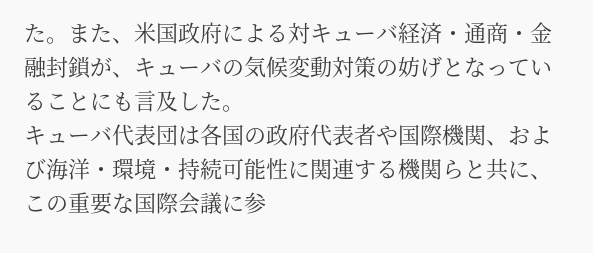た。また、米国政府による対キューバ経済・通商・金融封鎖が、キューバの気候変動対策の妨げとなっていることにも言及した。
キューバ代表団は各国の政府代表者や国際機関、および海洋・環境・持続可能性に関連する機関らと共に、この重要な国際会議に参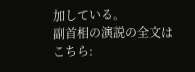加している。
副首相の演説の全文はこちら: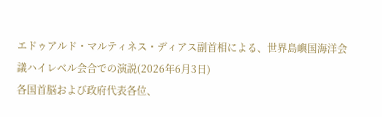エドゥアルド・マルティネス・ディアス副首相による、世界島嶼国海洋会議ハイレベル会合での演説(2026年6月3日)
各国首脳および政府代表各位、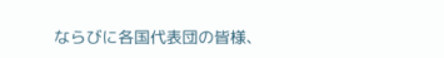ならびに各国代表団の皆様、